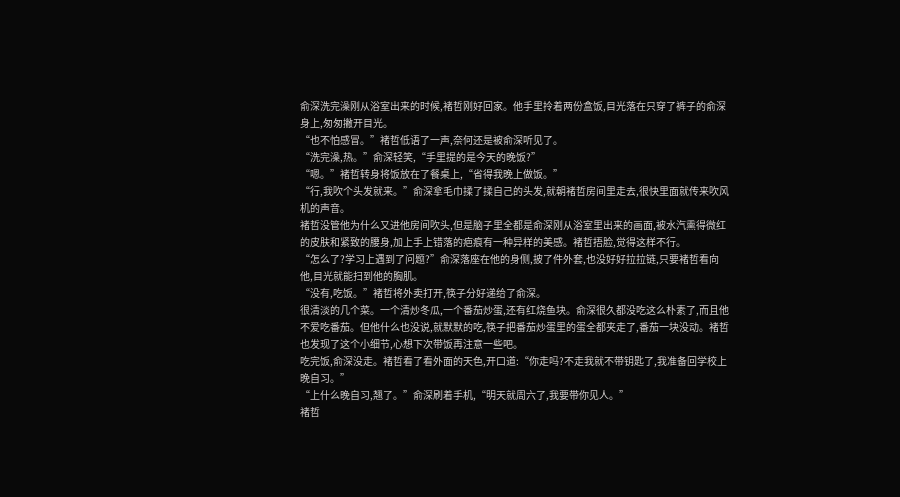俞深洗完澡刚从浴室出来的时候,褚哲刚好回家。他手里拎着两份盒饭,目光落在只穿了裤子的俞深身上,匆匆撇开目光。
“也不怕感冒。”褚哲低语了一声,奈何还是被俞深听见了。
“洗完澡,热。”俞深轻笑,“手里提的是今天的晚饭?”
“嗯。”褚哲转身将饭放在了餐桌上,“省得我晚上做饭。”
“行,我吹个头发就来。”俞深拿毛巾揉了揉自己的头发,就朝褚哲房间里走去,很快里面就传来吹风机的声音。
褚哲没管他为什么又进他房间吹头,但是脑子里全都是俞深刚从浴室里出来的画面,被水汽熏得微红的皮肤和紧致的腰身,加上手上错落的疤痕有一种异样的美感。褚哲捂脸,觉得这样不行。
“怎么了?学习上遇到了问题?”俞深落座在他的身侧,披了件外套,也没好好拉拉链,只要褚哲看向他,目光就能扫到他的胸肌。
“没有,吃饭。”褚哲将外卖打开,筷子分好递给了俞深。
很清淡的几个菜。一个清炒冬瓜,一个番茄炒蛋,还有红烧鱼块。俞深很久都没吃这么朴素了,而且他不爱吃番茄。但他什么也没说,就默默的吃,筷子把番茄炒蛋里的蛋全都夹走了,番茄一块没动。褚哲也发现了这个小细节,心想下次带饭再注意一些吧。
吃完饭,俞深没走。褚哲看了看外面的天色,开口道:“你走吗?不走我就不带钥匙了,我准备回学校上晚自习。”
“上什么晚自习,翘了。”俞深刷着手机,“明天就周六了,我要带你见人。”
褚哲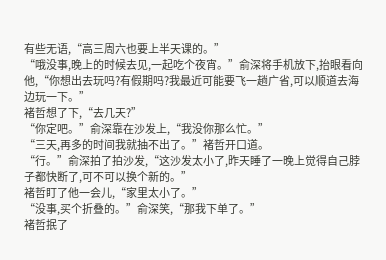有些无语,“高三周六也要上半天课的。”
“哦没事,晚上的时候去见,一起吃个夜宵。”俞深将手机放下,抬眼看向他,“你想出去玩吗?有假期吗?我最近可能要飞一趟广省,可以顺道去海边玩一下。”
褚哲想了下,“去几天?”
“你定吧。”俞深靠在沙发上,“我没你那么忙。”
“三天,再多的时间我就抽不出了。”褚哲开口道。
“行。”俞深拍了拍沙发,“这沙发太小了,昨天睡了一晚上觉得自己脖子都快断了,可不可以换个新的。”
褚哲盯了他一会儿,“家里太小了。”
“没事,买个折叠的。”俞深笑,“那我下单了。”
褚哲抿了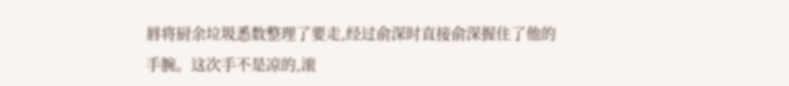唇将厨余垃圾悉数整理了要走,经过俞深时直接俞深握住了他的手腕。这次手不是凉的,滚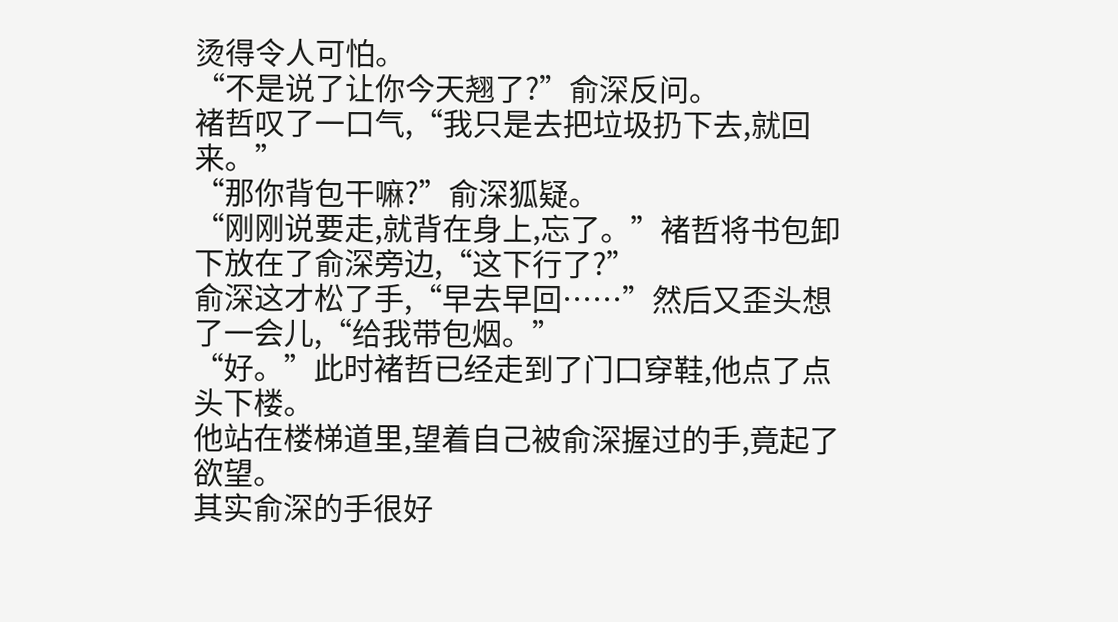烫得令人可怕。
“不是说了让你今天翘了?”俞深反问。
褚哲叹了一口气,“我只是去把垃圾扔下去,就回来。”
“那你背包干嘛?”俞深狐疑。
“刚刚说要走,就背在身上,忘了。”褚哲将书包卸下放在了俞深旁边,“这下行了?”
俞深这才松了手,“早去早回……”然后又歪头想了一会儿,“给我带包烟。”
“好。”此时褚哲已经走到了门口穿鞋,他点了点头下楼。
他站在楼梯道里,望着自己被俞深握过的手,竟起了欲望。
其实俞深的手很好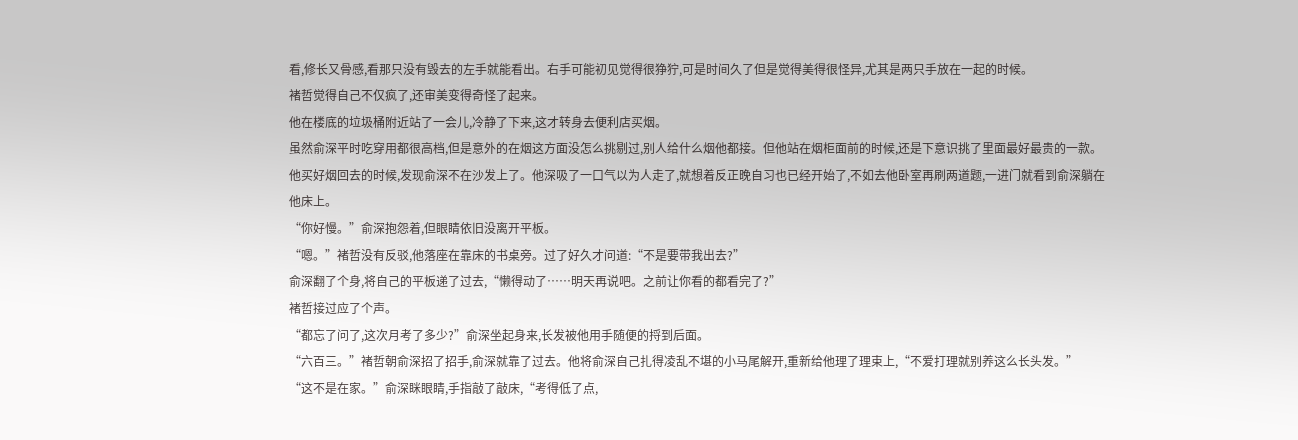看,修长又骨感,看那只没有毁去的左手就能看出。右手可能初见觉得很狰狞,可是时间久了但是觉得美得很怪异,尤其是两只手放在一起的时候。
褚哲觉得自己不仅疯了,还审美变得奇怪了起来。
他在楼底的垃圾桶附近站了一会儿,冷静了下来,这才转身去便利店买烟。
虽然俞深平时吃穿用都很高档,但是意外的在烟这方面没怎么挑剔过,别人给什么烟他都接。但他站在烟柜面前的时候,还是下意识挑了里面最好最贵的一款。
他买好烟回去的时候,发现俞深不在沙发上了。他深吸了一口气以为人走了,就想着反正晚自习也已经开始了,不如去他卧室再刷两道题,一进门就看到俞深躺在他床上。
“你好慢。”俞深抱怨着,但眼睛依旧没离开平板。
“嗯。”褚哲没有反驳,他落座在靠床的书桌旁。过了好久才问道:“不是要带我出去?”
俞深翻了个身,将自己的平板递了过去,“懒得动了……明天再说吧。之前让你看的都看完了?”
褚哲接过应了个声。
“都忘了问了,这次月考了多少?”俞深坐起身来,长发被他用手随便的捋到后面。
“六百三。”褚哲朝俞深招了招手,俞深就靠了过去。他将俞深自己扎得凌乱不堪的小马尾解开,重新给他理了理束上,“不爱打理就别养这么长头发。”
“这不是在家。”俞深眯眼睛,手指敲了敲床,“考得低了点,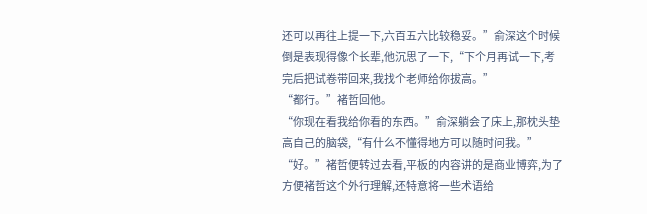还可以再往上提一下,六百五六比较稳妥。”俞深这个时候倒是表现得像个长辈,他沉思了一下,“下个月再试一下,考完后把试卷带回来,我找个老师给你拔高。”
“都行。”褚哲回他。
“你现在看我给你看的东西。”俞深躺会了床上,那枕头垫高自己的脑袋,“有什么不懂得地方可以随时问我。”
“好。”褚哲便转过去看,平板的内容讲的是商业博弈,为了方便褚哲这个外行理解,还特意将一些术语给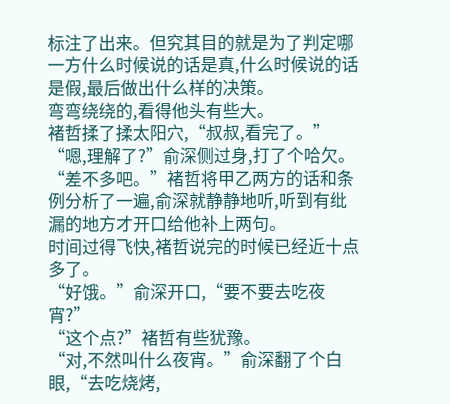标注了出来。但究其目的就是为了判定哪一方什么时候说的话是真,什么时候说的话是假,最后做出什么样的决策。
弯弯绕绕的,看得他头有些大。
褚哲揉了揉太阳穴,“叔叔,看完了。”
“嗯,理解了?”俞深侧过身,打了个哈欠。
“差不多吧。”褚哲将甲乙两方的话和条例分析了一遍,俞深就静静地听,听到有纰漏的地方才开口给他补上两句。
时间过得飞快,褚哲说完的时候已经近十点多了。
“好饿。”俞深开口,“要不要去吃夜宵?”
“这个点?”褚哲有些犹豫。
“对,不然叫什么夜宵。”俞深翻了个白眼,“去吃烧烤,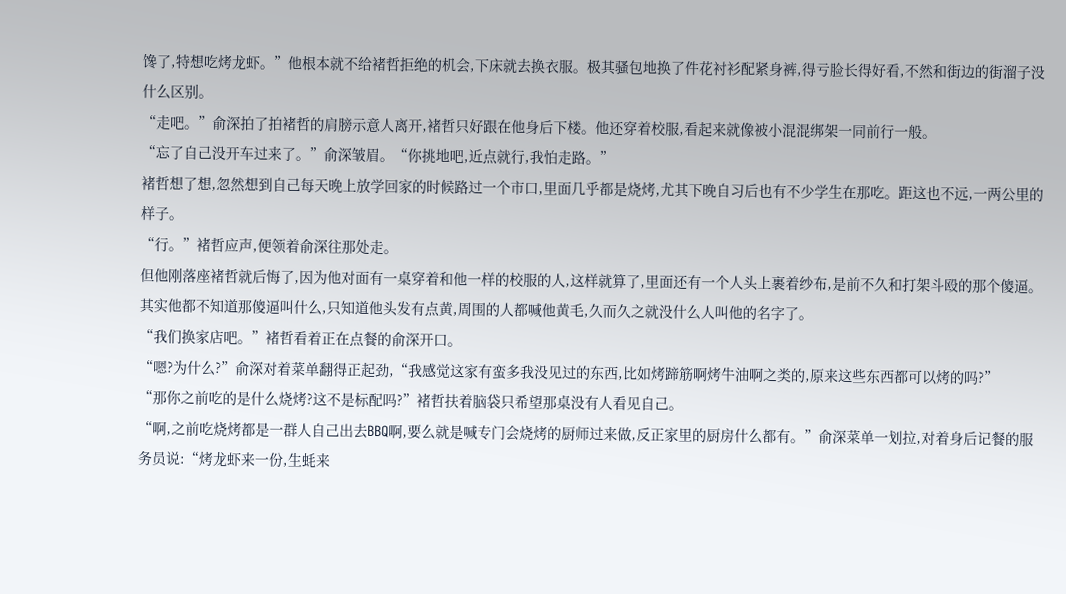馋了,特想吃烤龙虾。”他根本就不给褚哲拒绝的机会,下床就去换衣服。极其骚包地换了件花衬衫配紧身裤,得亏脸长得好看,不然和街边的街溜子没什么区别。
“走吧。”俞深拍了拍褚哲的肩膀示意人离开,褚哲只好跟在他身后下楼。他还穿着校服,看起来就像被小混混绑架一同前行一般。
“忘了自己没开车过来了。”俞深皱眉。“你挑地吧,近点就行,我怕走路。”
褚哲想了想,忽然想到自己每天晚上放学回家的时候路过一个市口,里面几乎都是烧烤,尤其下晚自习后也有不少学生在那吃。距这也不远,一两公里的样子。
“行。”褚哲应声,便领着俞深往那处走。
但他刚落座褚哲就后悔了,因为他对面有一桌穿着和他一样的校服的人,这样就算了,里面还有一个人头上裹着纱布,是前不久和打架斗殴的那个傻逼。其实他都不知道那傻逼叫什么,只知道他头发有点黄,周围的人都喊他黄毛,久而久之就没什么人叫他的名字了。
“我们换家店吧。”褚哲看着正在点餐的俞深开口。
“嗯?为什么?”俞深对着菜单翻得正起劲,“我感觉这家有蛮多我没见过的东西,比如烤蹄筋啊烤牛油啊之类的,原来这些东西都可以烤的吗?”
“那你之前吃的是什么烧烤?这不是标配吗?”褚哲扶着脑袋只希望那桌没有人看见自己。
“啊,之前吃烧烤都是一群人自己出去BBQ啊,要么就是喊专门会烧烤的厨师过来做,反正家里的厨房什么都有。”俞深菜单一划拉,对着身后记餐的服务员说:“烤龙虾来一份,生蚝来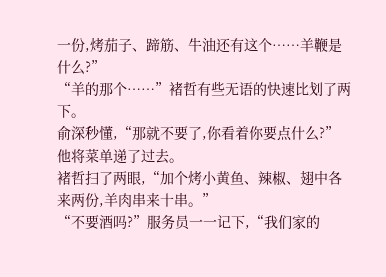一份,烤茄子、蹄筋、牛油还有这个……羊鞭是什么?”
“羊的那个……”褚哲有些无语的快速比划了两下。
俞深秒懂,“那就不要了,你看着你要点什么?”他将菜单递了过去。
褚哲扫了两眼,“加个烤小黄鱼、辣椒、翅中各来两份,羊肉串来十串。”
“不要酒吗?”服务员一一记下,“我们家的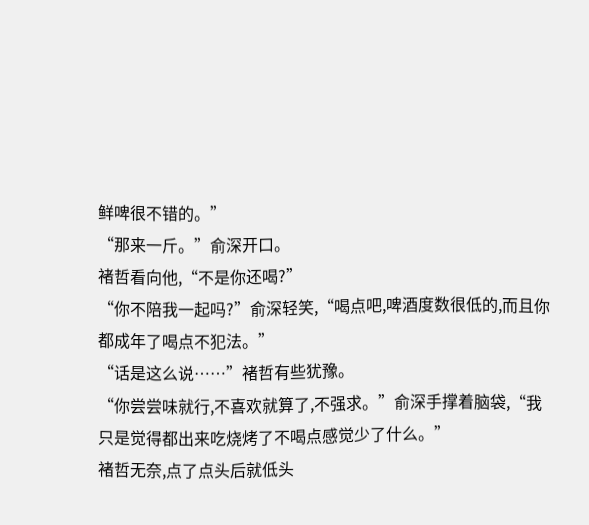鲜啤很不错的。”
“那来一斤。”俞深开口。
褚哲看向他,“不是你还喝?”
“你不陪我一起吗?”俞深轻笑,“喝点吧,啤酒度数很低的,而且你都成年了喝点不犯法。”
“话是这么说……”褚哲有些犹豫。
“你尝尝味就行,不喜欢就算了,不强求。”俞深手撑着脑袋,“我只是觉得都出来吃烧烤了不喝点感觉少了什么。”
褚哲无奈,点了点头后就低头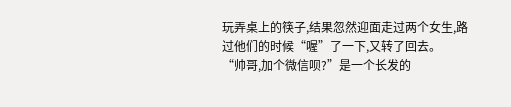玩弄桌上的筷子,结果忽然迎面走过两个女生,路过他们的时候“喔”了一下,又转了回去。
“帅哥,加个微信呗?”是一个长发的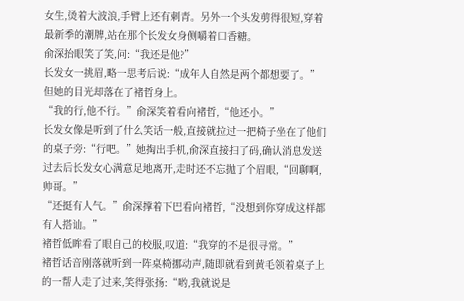女生,烫着大波浪,手臂上还有刺青。另外一个头发剪得很短,穿着最新季的潮牌,站在那个长发女身侧嚼着口香糖。
俞深抬眼笑了笑,问:“我还是他?”
长发女一挑眉,略一思考后说:“成年人自然是两个都想要了。”但她的目光却落在了褚哲身上。
“我的行,他不行。”俞深笑着看向褚哲,“他还小。”
长发女像是听到了什么笑话一般,直接就拉过一把椅子坐在了他们的桌子旁:“行吧。”她掏出手机,俞深直接扫了码,确认消息发送过去后长发女心满意足地离开,走时还不忘抛了个眉眼,“回聊啊,帅哥。”
“还挺有人气。”俞深撑着下巴看向褚哲,“没想到你穿成这样都有人搭讪。”
褚哲低眸看了眼自己的校服,叹道:“我穿的不是很寻常。”
褚哲话音刚落就听到一阵桌椅挪动声,随即就看到黄毛领着桌子上的一帮人走了过来,笑得张扬:“哟,我就说是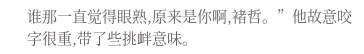谁那一直觉得眼熟,原来是你啊,褚哲。”他故意咬字很重,带了些挑衅意味。